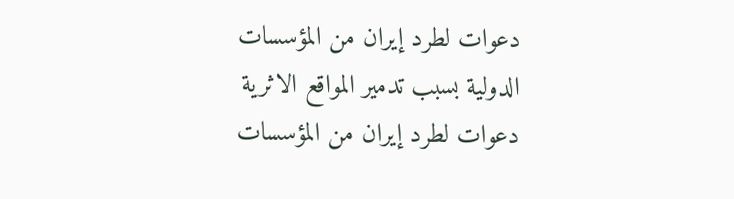دعوات لطرد إيران من المؤسسات الدولية بسبب تدمير المواقع الاثرية
دعوات لطرد إيران من المؤسسات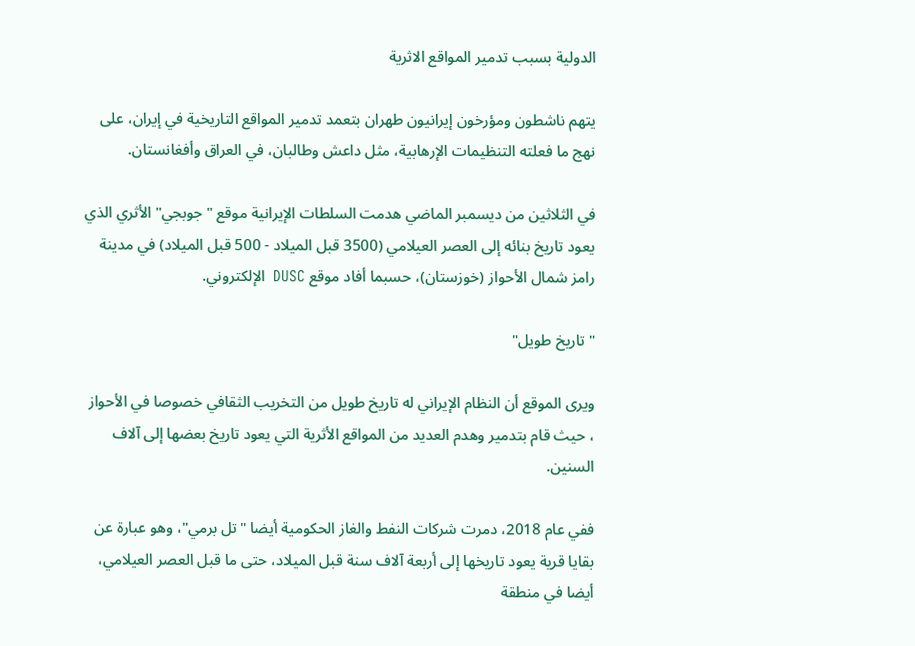الدولية بسبب تدمير المواقع الاثرية

يتهم ناشطون ومؤرخون إيرانيون طهران بتعمد تدمير المواقع التاريخية في إيران، على نهج ما فعلته التنظيمات الإرهابية، مثل داعش وطالبان، في العراق وأفغانستان.

في الثلاثين من ديسمبر الماضي هدمت السلطات الإيرانية موقع "جوبجي" الأثري الذي يعود تاريخ بنائه إلى العصر العيلامي (3500 قبل الميلاد - 500 قبل الميلاد) في مدينة رامز شمال الأحواز (خوزستان)، حسبما أفاد موقع DUSC  الإلكتروني.

"تاريخ طويل"

ويرى الموقع أن النظام الإيراني له تاريخ طويل من التخريب الثقافي خصوصا في الأحواز ، حيث قام بتدمير وهدم العديد من المواقع الأثرية التي يعود تاريخ بعضها إلى آلاف السنين.

ففي عام 2018، دمرت شركات النفط والغاز الحكومية أيضا "تل برمي"، وهو عبارة عن  بقايا قرية يعود تاريخها إلى أربعة آلاف سنة قبل الميلاد، حتى ما قبل العصر العيلامي، أيضا في منطقة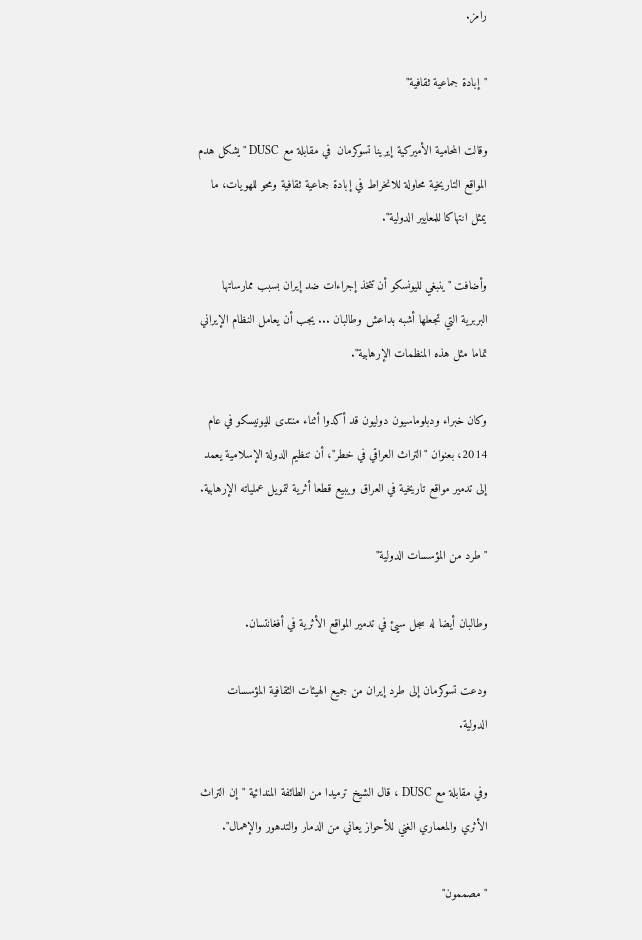رامز.

"إبادة جماعية ثقافية"

وقالت المحامية الأميركية إيرينا تسوكرمان  في مقابلة مع DUSC "يشكل هدم المواقع التاريخية محاولة للانخراط في إبادة جماعية ثقافية ومحو للهويات، ما يمثل انتهاكا للمعايير الدولية".

وأضافت "ينبغي لليونسكو أن تتخذ إجراءات ضد إيران بسبب ممارساتها البربرية التي تجعلها أشبه بداعش وطالبان ... يجب أن يعامل النظام الإيراني تماما مثل هذه المنظمات الإرهابية".

وكان خبراء ودبلوماسيون دوليون قد أكدوا أثناء منتدى لليونيسكو في عام 2014، بعنوان "التراث العراقي في خطر"، أن تنظيم الدولة الإسلامية يعمد إلى تدمير مواقع تاريخية في العراق ويبيع قطعا أثرية لتمويل عملياته الإرهابية.

"طرد من المؤسسات الدولية"

وطالبان أيضا له سجل سيئ في تدمير المواقع الأثرية في أفغانتسان.

ودعت تسوكرمان إلى طرد إيران من جميع الهيئات الثقافية المؤسسات الدولية.

وفي مقابلة مع DUSC ، قال الشيخ ترميدا من الطائفة المندائية "إن التراث الأثري والمعماري الغني للأحواز يعاني من الدمار والتدهور والإهمال".

"مصممون"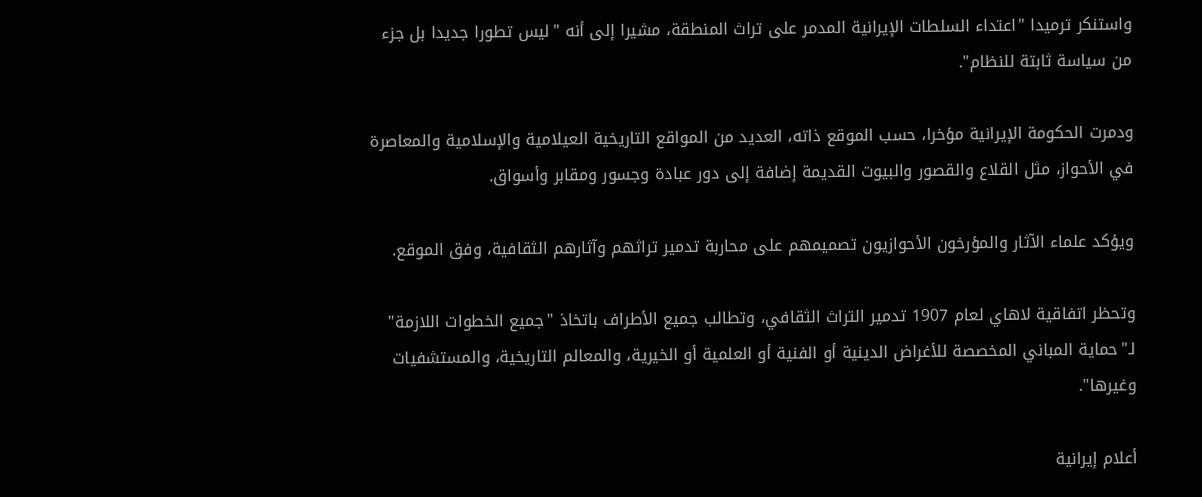واستنكر ترميدا "اعتداء السلطات الإيرانية المدمر على تراث المنطقة، مشيرا إلى أنه "ليس تطورا جديدا بل جزء من سياسة ثابتة للنظام".

ودمرت الحكومة الإيرانية مؤخرا، حسب الموقع ذاته، العديد من المواقع التاريخية العيلامية والإسلامية والمعاصرة في الأحواز، مثل القلاع والقصور والبيوت القديمة إضافة إلى دور عبادة وجسور ومقابر وأسواق.

ويؤكد علماء الآثار والمؤرخون الأحوازيون تصميمهم على محاربة تدمير تراثهم وآثارهم الثقافية، وفق الموقع.

وتحظر اتفاقية لاهاي لعام 1907 تدمير التراث الثقافي، وتطالب جميع الأطراف باتخاذ "جميع الخطوات اللازمة" لـ"حماية المباني المخصصة للأغراض الدينية أو الفنية أو العلمية أو الخيرية، والمعالم التاريخية، والمستشفيات وغيرها".

أعلام إيرانية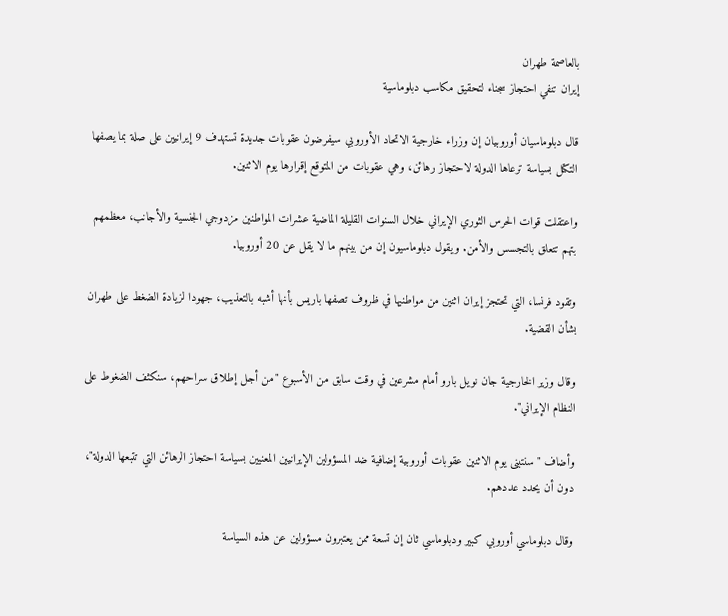بالعاصمة طهران
إيران تنفي احتجاز سجناء لتحقيق مكاسب دبلوماسية

قال دبلوماسيان أوروبيان إن وزراء خارجية الاتحاد الأوروبي سيفرضون عقوبات جديدة تستهدف 9 إيرانيين على صلة بما يصفها التكتل بسياسة ترعاها الدولة لاحتجاز رهائن، وهي عقوبات من المتوقع إقرارها يوم الاثنين.

واعتقلت قوات الحرس الثوري الإيراني خلال السنوات القليلة الماضية عشرات المواطنين مزدوجي الجنسية والأجانب، معظمهم بتهم تتعلق بالتجسس والأمن. ويقول دبلوماسيون إن من بينهم ما لا يقل عن 20 أوروبيا.

وتقود فرنسا، التي تحتجز إيران اثنين من مواطنيها في ظروف تصفها باريس بأنها أشبه بالتعذيب، جهودا لزيادة الضغط على طهران بشأن القضية.

وقال وزير الخارجية جان نويل بارو أمام مشرعين في وقت سابق من الأسبوع "من أجل إطلاق سراحهم، سنكثف الضغوط على النظام الإيراني".

وأضاف "سنتبنى يوم الاثنين عقوبات أوروبية إضافية ضد المسؤولين الإيرانيين المعنيين بسياسة احتجاز الرهائن التي تتبعها الدولة"، دون أن يحدد عددهم.

وقال دبلوماسي أوروبي كبير ودبلوماسي ثان إن تسعة ممن يعتبرون مسؤولين عن هذه السياسة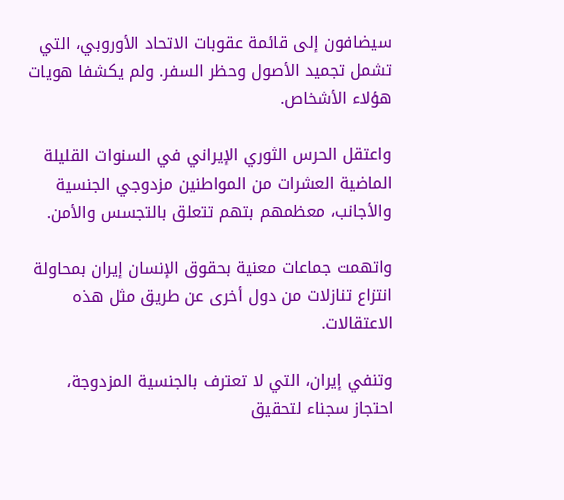سيضافون إلى قائمة عقوبات الاتحاد الأوروبي، التي تشمل تجميد الأصول وحظر السفر. ولم يكشفا هويات هؤلاء الأشخاص.

واعتقل الحرس الثوري الإيراني في السنوات القليلة الماضية العشرات من المواطنين مزدوجي الجنسية والأجانب، معظمهم بتهم تتعلق بالتجسس والأمن.

واتهمت جماعات معنية بحقوق الإنسان إيران بمحاولة انتزاع تنازلات من دول أخرى عن طريق مثل هذه الاعتقالات.

وتنفي إيران، التي لا تعترف بالجنسية المزدوجة، احتجاز سجناء لتحقيق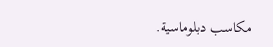مكاسب دبلوماسية.